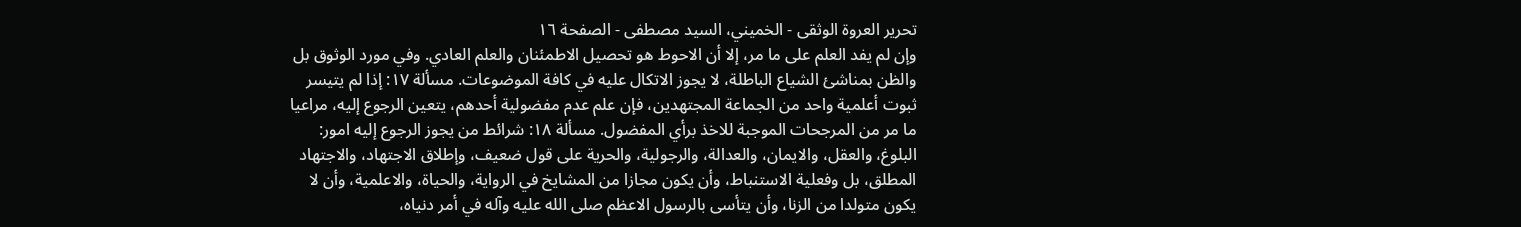تحرير العروة الوثقى - الخميني، السيد مصطفى - الصفحة ١٦
وإن لم يفد العلم على ما مر، إلا أن الاحوط هو تحصيل الاطمئنان والعلم العادي. وفي مورد الوثوق بل والظن بمناشئ الشياع الباطلة، لا يجوز الاتكال عليه في كافة الموضوعات. مسألة ١٧: إذا لم يتيسر ثبوت أعلمية واحد من الجماعة المجتهدين، فإن علم عدم مفضولية أحدهم، يتعين الرجوع إليه، مراعيا ما مر من المرجحات الموجبة للاخذ برأي المفضول. مسألة ١٨: شرائط من يجوز الرجوع إليه امور: البلوغ، والعقل، والايمان، والعدالة، والرجولية، والحرية على قول ضعيف، وإطلاق الاجتهاد، والاجتهاد المطلق، بل وفعلية الاستنباط، وأن يكون مجازا من المشايخ في الرواية، والحياة، والاعلمية، وأن لا يكون متولدا من الزنا، وأن يتأسى بالرسول الاعظم صلى الله عليه وآله في أمر دنياه،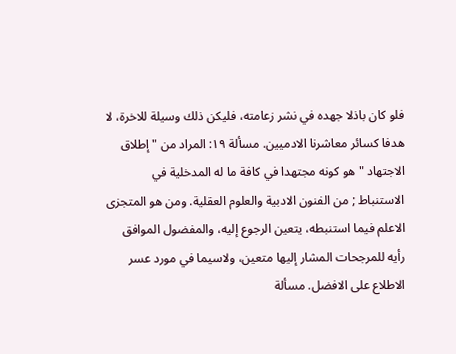فلو كان باذلا جهده في نشر زعامته، فليكن ذلك وسيلة للاخرة، لا هدفا كسائر معاشرنا الادميين. مسألة ١٩: المراد من " إطلاق الاجتهاد " هو كونه مجتهدا في كافة ما له المدخلية في الاستنباط ; من الفنون الادبية والعلوم العقلية. ومن هو المتجزى الاعلم فيما استنبطه، يتعين الرجوع إليه، والمفضول الموافق رأيه للمرجحات المشار إليها متعين، ولاسيما في مورد عسر الاطلاع على الافضل. مسألة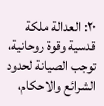٢٠: العدالة ملكة قدسية وقوة روحانية، توجب الصيانة لحدود الشرائع والاحكام،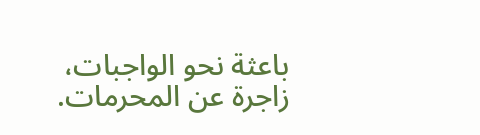باعثة نحو الواجبات، زاجرة عن المحرمات.